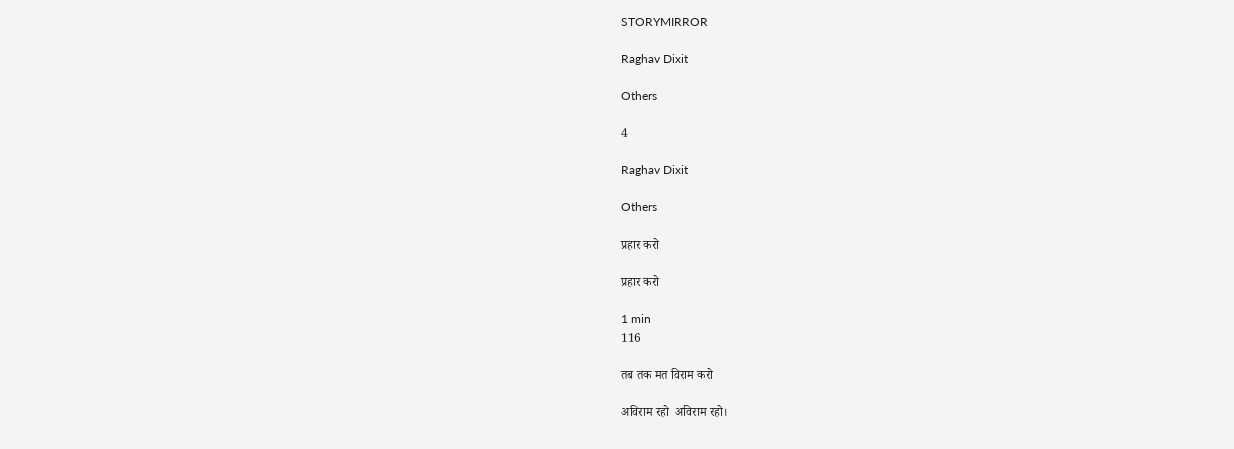STORYMIRROR

Raghav Dixit

Others

4

Raghav Dixit

Others

प्रहार करो

प्रहार करो

1 min
116

तब तक मत विराम करो

अविराम रहो  अविराम रहो।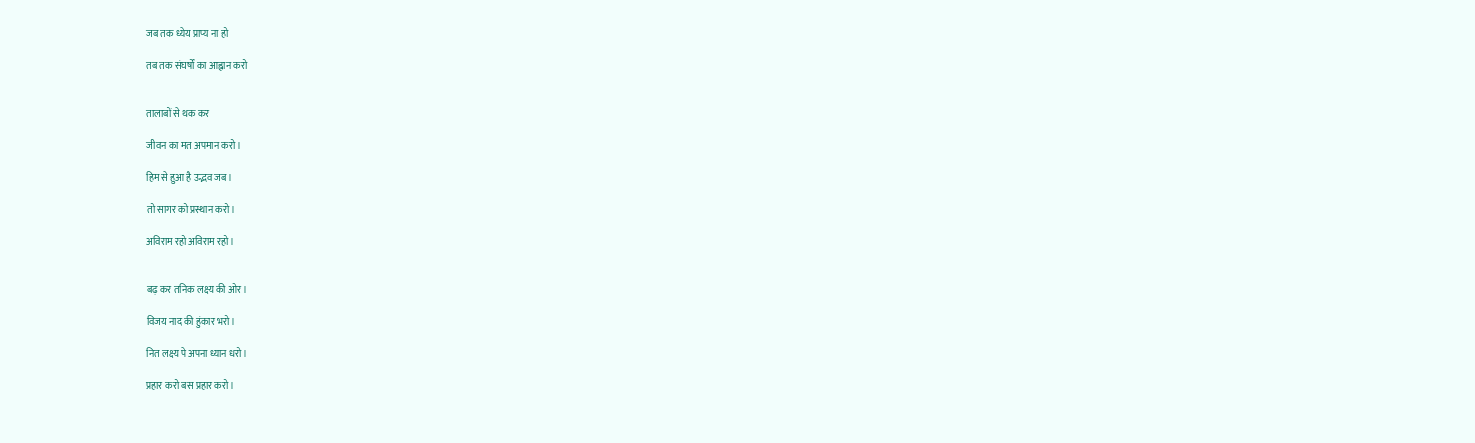जब तक ध्येय प्राप्य ना हो

तब तक संघर्षों का आह्वान करो


तालाबों से थक कर

जीवन का मत अपमान करो।

हिम से हुआ है उद्भव जब।

तो सागर को प्रस्थान करो।

अविराम रहो अविराम रहो।


बढ़ कर तनिक लक्ष्य की ओर।

विजय नाद की हुंकार भरो।

नित लक्ष्य पे अपना ध्यान धरो।

प्रहार करो बस प्रहार करो।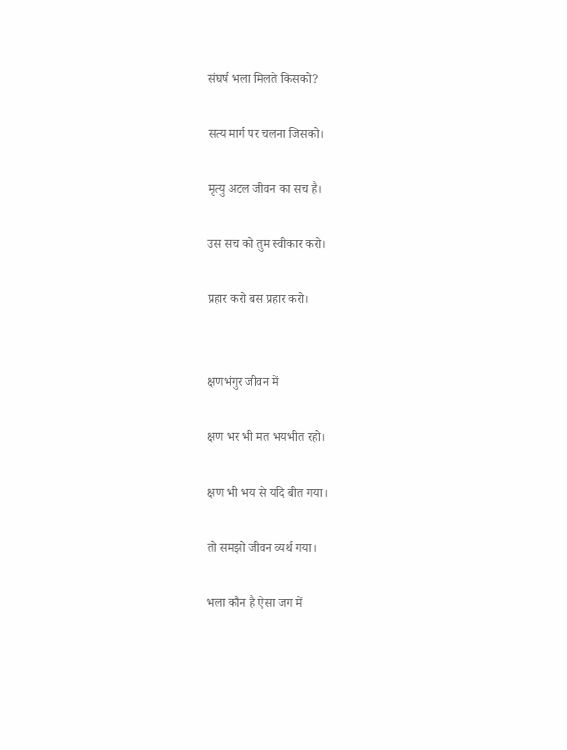संघर्ष भला मिलते किसको?

सत्य मार्ग पर चलना जिसको।

मृत्यु अटल जीवन का सच है।

उस सच को तुम स्वीकार करो।

प्रहार करो बस प्रहार करो।


क्षणभंगुर जीवन में

क्षण भर भी मत भयभीत रहो।

क्षण भी भय से यदि बीत गया।

तो समझो जीवन व्यर्थ गया।

भला कौन है ऐसा जग में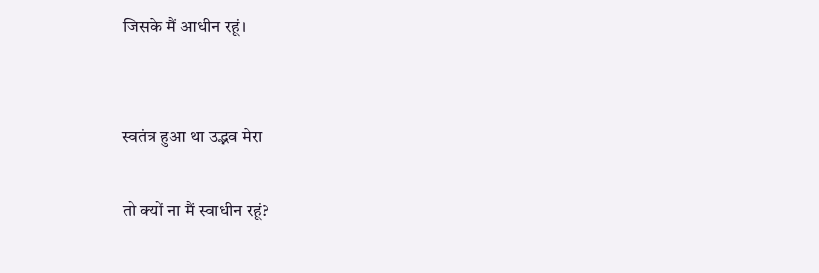जिसके मैं आधीन रहूं।


स्वतंत्र हुआ था उद्भव मेरा

तो क्यों ना मैं स्वाधीन रहूं?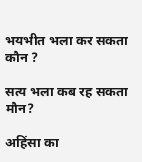भयभीत भला कर सकता कौन ?

सत्य भला कब रह सकता मौन?

अहिंसा का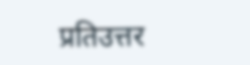प्रतिउत्तर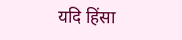यदि हिंसा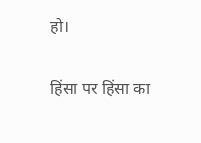हो।

हिंसा पर हिंसा का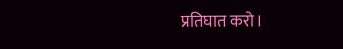प्रतिघात करो।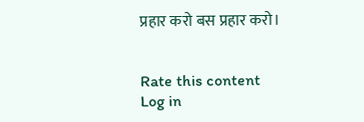प्रहार करो बस प्रहार करो।


Rate this content
Log in